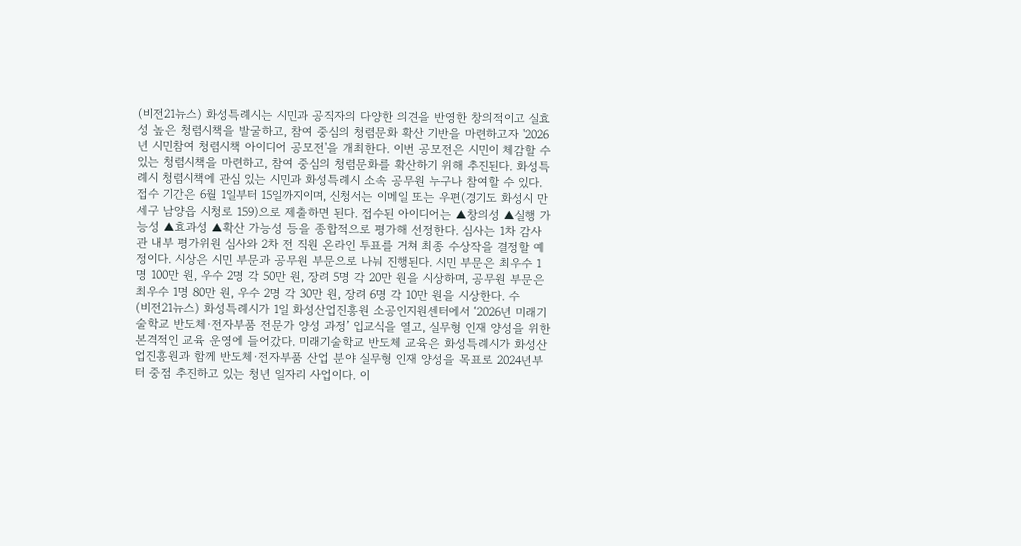(비전21뉴스) 화성특례시는 시민과 공직자의 다양한 의견을 반영한 창의적이고 실효성 높은 청렴시책을 발굴하고, 참여 중심의 청렴문화 확산 기반을 마련하고자 '2026년 시민참여 청렴시책 아이디어 공모전'을 개최한다. 이번 공모전은 시민이 체감할 수 있는 청렴시책을 마련하고, 참여 중심의 청렴문화를 확산하기 위해 추진된다. 화성특례시 청렴시책에 관심 있는 시민과 화성특례시 소속 공무원 누구나 참여할 수 있다. 접수 기간은 6월 1일부터 15일까지이며, 신청서는 이메일 또는 우편(경기도 화성시 만세구 남양읍 시청로 159)으로 제출하면 된다. 접수된 아이디어는 ▲창의성 ▲실행 가능성 ▲효과성 ▲확산 가능성 등을 종합적으로 평가해 선정한다. 심사는 1차 감사관 내부 평가위원 심사와 2차 전 직원 온라인 투표를 거쳐 최종 수상작을 결정할 예정이다. 시상은 시민 부문과 공무원 부문으로 나눠 진행된다. 시민 부문은 최우수 1명 100만 원, 우수 2명 각 50만 원, 장려 5명 각 20만 원을 시상하며, 공무원 부문은 최우수 1명 80만 원, 우수 2명 각 30만 원, 장려 6명 각 10만 원을 시상한다. 수
(비전21뉴스) 화성특례시가 1일 화성산업진흥원 소공인지원센터에서 ‘2026년 미래기술학교 반도체·전자부품 전문가 양성 과정’ 입교식을 열고, 실무형 인재 양성을 위한 본격적인 교육 운영에 들어갔다. 미래기술학교 반도체 교육은 화성특례시가 화성산업진흥원과 함께 반도체·전자부품 산업 분야 실무형 인재 양성을 목표로 2024년부터 중점 추진하고 있는 청년 일자리 사업이다. 이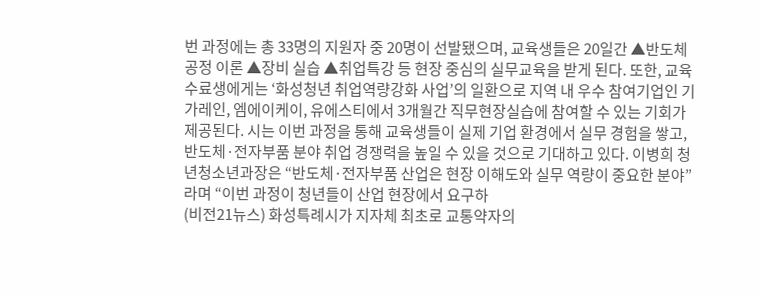번 과정에는 총 33명의 지원자 중 20명이 선발됐으며, 교육생들은 20일간 ▲반도체 공정 이론 ▲장비 실습 ▲취업특강 등 현장 중심의 실무교육을 받게 된다. 또한, 교육 수료생에게는 ‘화성청년 취업역량강화 사업’의 일환으로 지역 내 우수 참여기업인 기가레인, 엠에이케이, 유에스티에서 3개월간 직무현장실습에 참여할 수 있는 기회가 제공된다. 시는 이번 과정을 통해 교육생들이 실제 기업 환경에서 실무 경험을 쌓고, 반도체·전자부품 분야 취업 경쟁력을 높일 수 있을 것으로 기대하고 있다. 이병희 청년청소년과장은 “반도체·전자부품 산업은 현장 이해도와 실무 역량이 중요한 분야”라며 “이번 과정이 청년들이 산업 현장에서 요구하
(비전21뉴스) 화성특례시가 지자체 최초로 교통약자의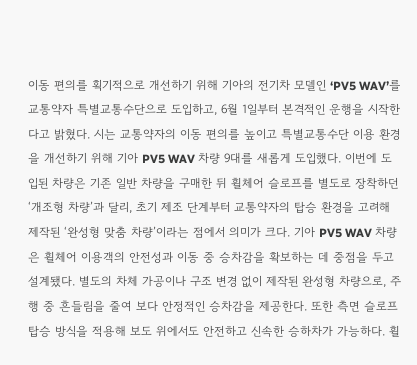이동 편의를 획기적으로 개선하기 위해 기아의 전기차 모델인 ‘PV5 WAV’를 교통약자 특별교통수단으로 도입하고, 6월 1일부터 본격적인 운행을 시작한다고 밝혔다. 시는 교통약자의 이동 편의를 높이고 특별교통수단 이용 환경을 개선하기 위해 기아 PV5 WAV 차량 9대를 새롭게 도입했다. 이번에 도입된 차량은 기존 일반 차량을 구매한 뒤 휠체어 슬로프를 별도로 장착하던 ‘개조형 차량’과 달리, 초기 제조 단계부터 교통약자의 탑승 환경을 고려해 제작된 ‘완성형 맞춤 차량’이라는 점에서 의미가 크다. 기아 PV5 WAV 차량은 휠체어 이용객의 안전성과 이동 중 승차감을 확보하는 데 중점을 두고 설계됐다. 별도의 차체 가공이나 구조 변경 없이 제작된 완성형 차량으로, 주행 중 흔들림을 줄여 보다 안정적인 승차감을 제공한다. 또한 측면 슬로프 탑승 방식을 적용해 보도 위에서도 안전하고 신속한 승하차가 가능하다. 휠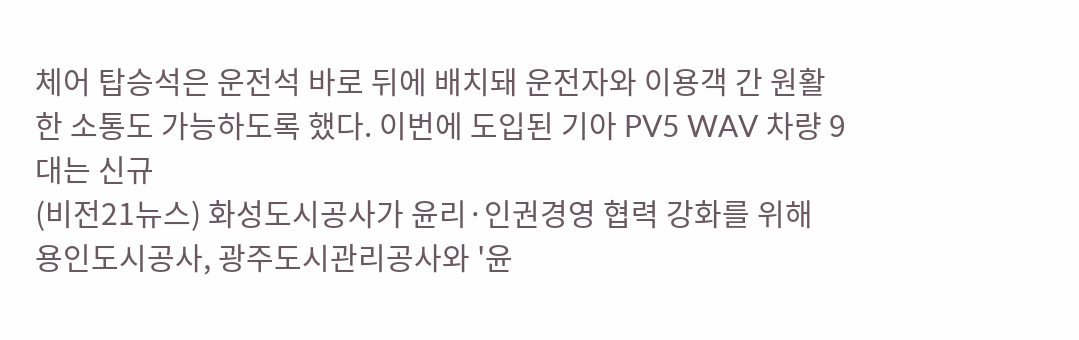체어 탑승석은 운전석 바로 뒤에 배치돼 운전자와 이용객 간 원활한 소통도 가능하도록 했다. 이번에 도입된 기아 PV5 WAV 차량 9대는 신규
(비전21뉴스) 화성도시공사가 윤리·인권경영 협력 강화를 위해 용인도시공사, 광주도시관리공사와 '윤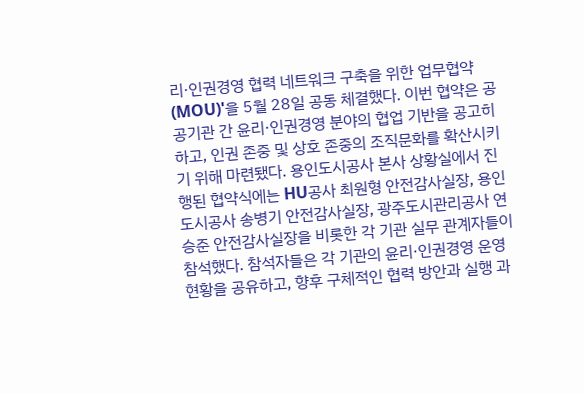리·인권경영 협력 네트워크 구축을 위한 업무협약(MOU)'을 5월 28일 공동 체결했다. 이번 협약은 공공기관 간 윤리·인권경영 분야의 협업 기반을 공고히 하고, 인권 존중 및 상호 존중의 조직문화를 확산시키기 위해 마련됐다. 용인도시공사 본사 상황실에서 진행된 협약식에는 HU공사 최원형 안전감사실장, 용인도시공사 송병기 안전감사실장, 광주도시관리공사 연승준 안전감사실장을 비롯한 각 기관 실무 관계자들이 참석했다. 참석자들은 각 기관의 윤리·인권경영 운영 현황을 공유하고, 향후 구체적인 협력 방안과 실행 과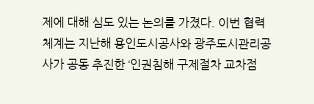제에 대해 심도 있는 논의를 가졌다. 이번 협력체계는 지난해 용인도시공사와 광주도시관리공사가 공동 추진한 ‘인권침해 구제절차 교차점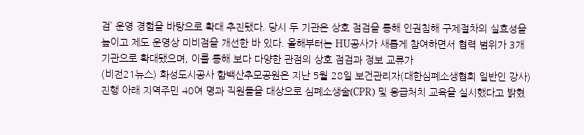검’ 운영 경험을 바탕으로 확대 추진됐다. 당시 두 기관은 상호 점검을 통해 인권침해 구제절차의 실효성을 높이고 제도 운영상 미비점을 개선한 바 있다. 올해부터는 HU공사가 새롭게 참여하면서 협력 범위가 3개 기관으로 확대됐으며, 이를 통해 보다 다양한 관점의 상호 점검과 정보 교류가
(비전21뉴스) 화성도시공사 함백산추모공원은 지난 5월 28일 보건관리자(대한심폐소생협회 일반인 강사) 진행 아래 지역주민 40여 명과 직원들을 대상으로 심폐소생술(CPR) 및 응급처치 교육을 실시했다고 밝혔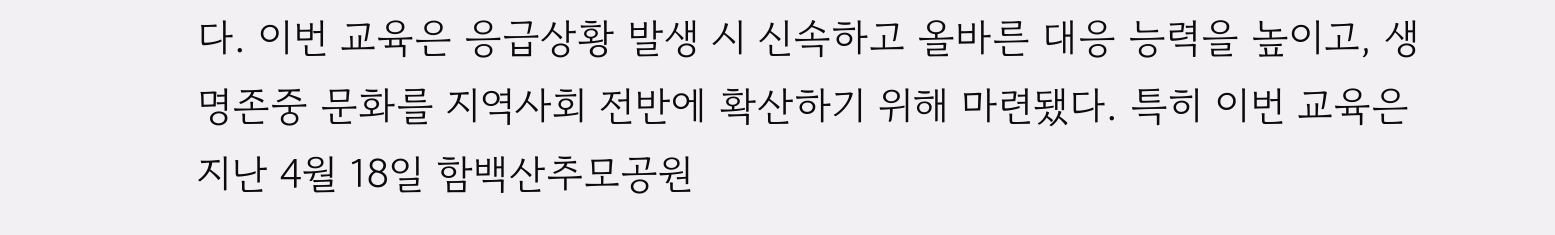다. 이번 교육은 응급상황 발생 시 신속하고 올바른 대응 능력을 높이고, 생명존중 문화를 지역사회 전반에 확산하기 위해 마련됐다. 특히 이번 교육은 지난 4월 18일 함백산추모공원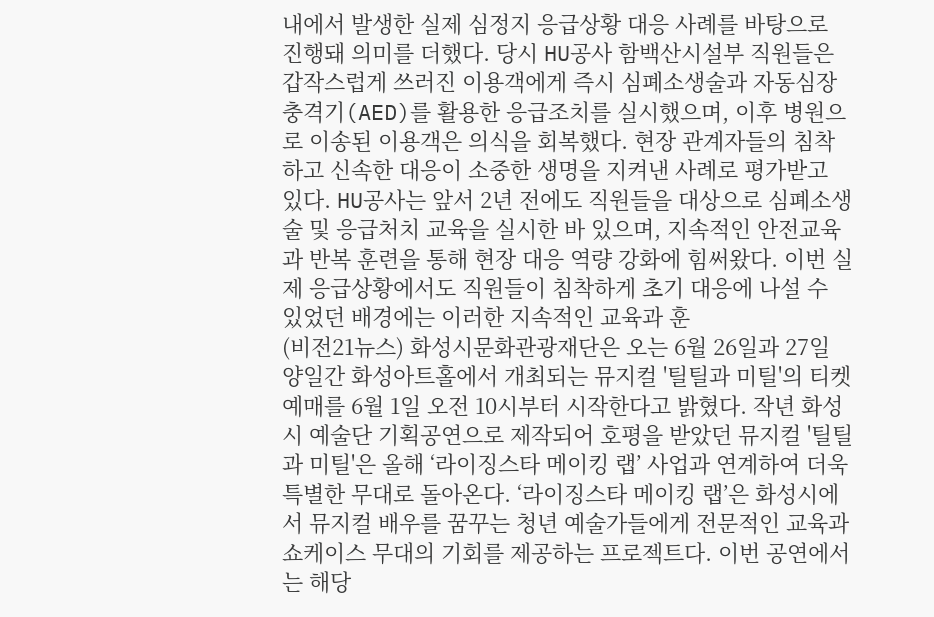내에서 발생한 실제 심정지 응급상황 대응 사례를 바탕으로 진행돼 의미를 더했다. 당시 HU공사 함백산시설부 직원들은 갑작스럽게 쓰러진 이용객에게 즉시 심폐소생술과 자동심장충격기(AED)를 활용한 응급조치를 실시했으며, 이후 병원으로 이송된 이용객은 의식을 회복했다. 현장 관계자들의 침착하고 신속한 대응이 소중한 생명을 지켜낸 사례로 평가받고 있다. HU공사는 앞서 2년 전에도 직원들을 대상으로 심폐소생술 및 응급처치 교육을 실시한 바 있으며, 지속적인 안전교육과 반복 훈련을 통해 현장 대응 역량 강화에 힘써왔다. 이번 실제 응급상황에서도 직원들이 침착하게 초기 대응에 나설 수 있었던 배경에는 이러한 지속적인 교육과 훈
(비전21뉴스) 화성시문화관광재단은 오는 6월 26일과 27일 양일간 화성아트홀에서 개최되는 뮤지컬 '틸틸과 미틸'의 티켓 예매를 6월 1일 오전 10시부터 시작한다고 밝혔다. 작년 화성시 예술단 기획공연으로 제작되어 호평을 받았던 뮤지컬 '틸틸과 미틸'은 올해 ‘라이징스타 메이킹 랩’ 사업과 연계하여 더욱 특별한 무대로 돌아온다. ‘라이징스타 메이킹 랩’은 화성시에서 뮤지컬 배우를 꿈꾸는 청년 예술가들에게 전문적인 교육과 쇼케이스 무대의 기회를 제공하는 프로젝트다. 이번 공연에서는 해당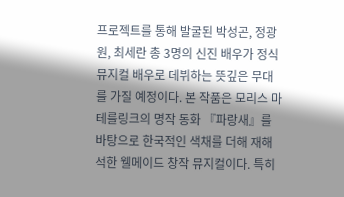프로젝트를 통해 발굴된 박성곤, 정광원, 최세란 총 3명의 신진 배우가 정식 뮤지컬 배우로 데뷔하는 뜻깊은 무대를 가질 예정이다. 본 작품은 모리스 마테를링크의 명작 동화 『파랑새』를 바탕으로 한국적인 색채를 더해 재해석한 웰메이드 창작 뮤지컬이다. 특히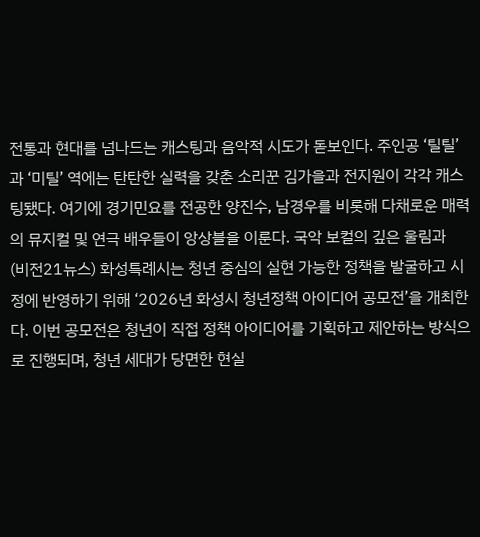전통과 현대를 넘나드는 캐스팅과 음악적 시도가 돋보인다. 주인공 ‘틸틸’과 ‘미틸’ 역에는 탄탄한 실력을 갖춘 소리꾼 김가을과 전지원이 각각 캐스팅됐다. 여기에 경기민요를 전공한 양진수, 남경우를 비롯해 다채로운 매력의 뮤지컬 및 연극 배우들이 앙상블을 이룬다. 국악 보컬의 깊은 울림과
(비전21뉴스) 화성특례시는 청년 중심의 실현 가능한 정책을 발굴하고 시정에 반영하기 위해 ‘2026년 화성시 청년정책 아이디어 공모전’을 개최한다. 이번 공모전은 청년이 직접 정책 아이디어를 기획하고 제안하는 방식으로 진행되며, 청년 세대가 당면한 현실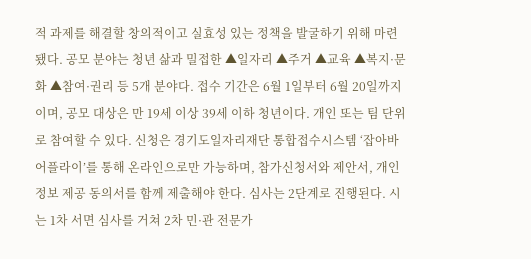적 과제를 해결할 창의적이고 실효성 있는 정책을 발굴하기 위해 마련됐다. 공모 분야는 청년 삶과 밀접한 ▲일자리 ▲주거 ▲교육 ▲복지·문화 ▲참여·권리 등 5개 분야다. 접수 기간은 6월 1일부터 6월 20일까지이며, 공모 대상은 만 19세 이상 39세 이하 청년이다. 개인 또는 팀 단위로 참여할 수 있다. 신청은 경기도일자리재단 통합접수시스템 ‘잡아바 어플라이’를 통해 온라인으로만 가능하며, 참가신청서와 제안서, 개인정보 제공 동의서를 함께 제출해야 한다. 심사는 2단계로 진행된다. 시는 1차 서면 심사를 거쳐 2차 민·관 전문가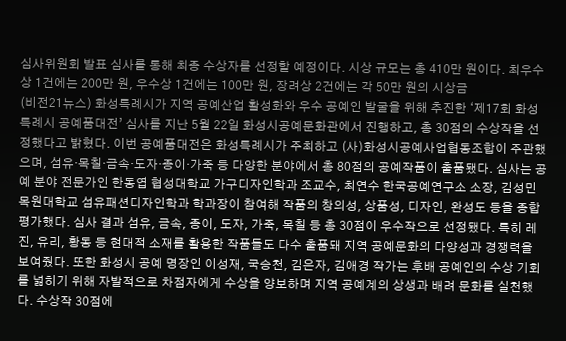심사위원회 발표 심사를 통해 최종 수상자를 선정할 예정이다. 시상 규모는 총 410만 원이다. 최우수상 1건에는 200만 원, 우수상 1건에는 100만 원, 장려상 2건에는 각 50만 원의 시상금
(비전21뉴스) 화성특례시가 지역 공예산업 활성화와 우수 공예인 발굴을 위해 추진한 ‘제17회 화성특례시 공예품대전’ 심사를 지난 5월 22일 화성시공예문화관에서 진행하고, 총 30점의 수상작을 선정했다고 밝혔다. 이번 공예품대전은 화성특례시가 주최하고 (사)화성시공예사업협동조합이 주관했으며, 섬유·목칠·금속·도자·종이·가죽 등 다양한 분야에서 총 80점의 공예작품이 출품됐다. 심사는 공예 분야 전문가인 한동엽 협성대학교 가구디자인학과 조교수, 최연수 한국공예연구소 소장, 김성민 목원대학교 섬유패션디자인학과 학과장이 참여해 작품의 창의성, 상품성, 디자인, 완성도 등을 종합 평가했다. 심사 결과 섬유, 금속, 종이, 도자, 가죽, 목칠 등 총 30점이 우수작으로 선정됐다. 특히 레진, 유리, 황동 등 현대적 소재를 활용한 작품들도 다수 출품돼 지역 공예문화의 다양성과 경쟁력을 보여줬다. 또한 화성시 공예 명장인 이성재, 국승천, 김은자, 김애경 작가는 후배 공예인의 수상 기회를 넓히기 위해 자발적으로 차점자에게 수상을 양보하며 지역 공예계의 상생과 배려 문화를 실천했다. 수상작 30점에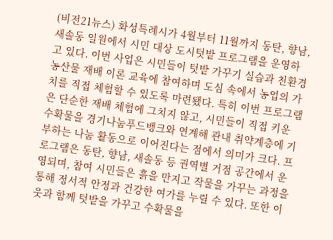(비전21뉴스) 화성특례시가 4월부터 11월까지 동탄, 향남, 새솔동 일원에서 시민 대상 도시텃밭 프로그램을 운영하고 있다. 이번 사업은 시민들이 텃밭 가꾸기 실습과 친환경 농산물 재배 이론 교육에 참여하며 도심 속에서 농업의 가치를 직접 체험할 수 있도록 마련됐다. 특히 이번 프로그램은 단순한 재배 체험에 그치지 않고, 시민들이 직접 키운 수확물을 경기나눔푸드뱅크와 연계해 관내 취약계층에 기부하는 나눔 활동으로 이어진다는 점에서 의미가 크다. 프로그램은 동탄, 향남, 새솔동 등 권역별 거점 공간에서 운영되며, 참여 시민들은 흙을 만지고 작물을 가꾸는 과정을 통해 정서적 안정과 건강한 여가를 누릴 수 있다. 또한 이웃과 함께 텃밭을 가꾸고 수확물을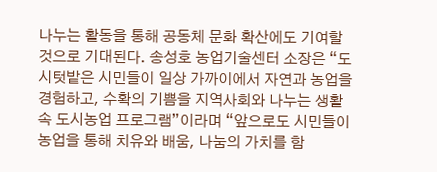나누는 활동을 통해 공동체 문화 확산에도 기여할 것으로 기대된다. 송성호 농업기술센터 소장은 “도시텃밭은 시민들이 일상 가까이에서 자연과 농업을 경험하고, 수확의 기쁨을 지역사회와 나누는 생활 속 도시농업 프로그램”이라며 “앞으로도 시민들이 농업을 통해 치유와 배움, 나눔의 가치를 함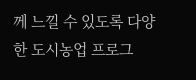께 느낄 수 있도록 다양한 도시농업 프로그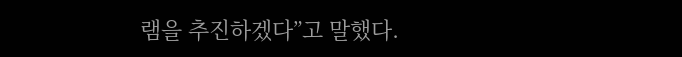램을 추진하겠다”고 말했다.